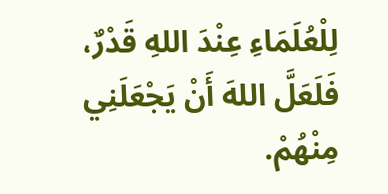لِلْعُلَمَاءِ عِنْدَ اللهِ قَدْرٌ، فَلَعَلَّ اللهَ أَنْ يَجْعَلَنِي مِنْهُمْ.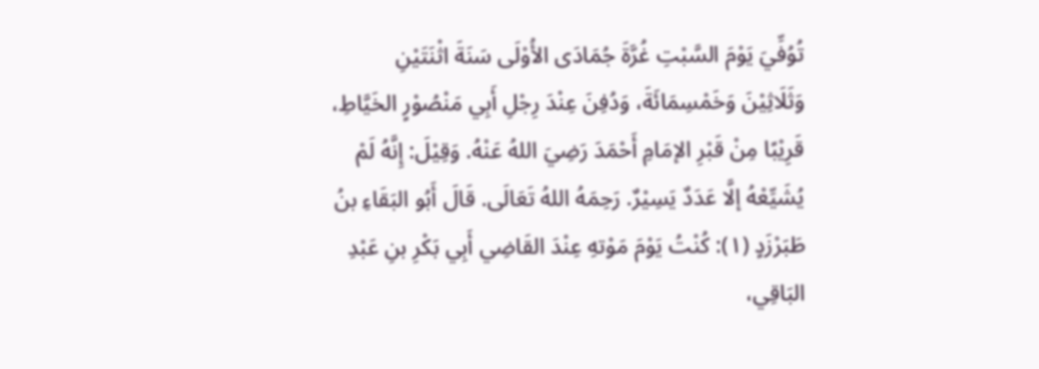تُوُفِّيَ يَوْمَ السَّبْتِ غُرَّةَ جُمَادَى الأُوْلَى سَنَةَ اثْنَتَيْنِ وَثَلَاثِيْنَ وَخَمْسِمَائَةَ، وَدُفِنَ عِنْدَ رِجْلِ أَبِي مَنْصُوْرٍ الخَيَّاطِ، قَرِيْبًا مِنْ قَبْرِ الإمَامِ أَحْمَدَ رَضِيَ اللهُ عَنْهُ. وَقِيْلَ: إِنَّهُ لَمْ يُشَيِّعْهُ إلَّا عَدَدٌ يَسِيْرٌ. رَحِمَهُ اللهُ تَعَالَى. قَالَ أَبُو البَقَاءِ بنُ طَبَرْزَدٍ (١): كُنْتُ يَوْمَ مَوْتهِ عِنْدَ القَاضِي أَبِي بَكْرِ بنِ عَبْدِ البَاقِي،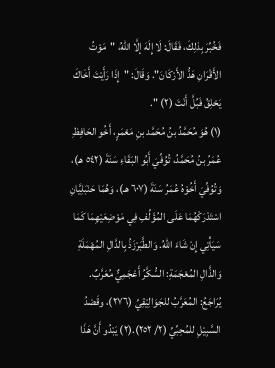فَخُبِّرَ بِذلِكَ، فَقَالَ: لَا إِلَهَ إلَّا اللهُ، "مَوْتُ الأَقْرَانِ هَدُّ الأَرْكَانَ". وَقَالَ: "إِذَا رَأَيْتَ أَخَاكَ يَحْلِقُ فَبُلَّ أَنْتَ (٢) ".
(١) هُوَ مُحَمَّدُ بنُ مُحَمَّد بنِ مَعْمَرٍ، أَخُو الحَافِظِ عُمَرُ بنُ مُحَمَّدُ، تُوُفِّيَ أَبُو البَقَاءِ سَنَةَ (٥٤٢ هـ)، وَتُوُفِّيَ أَخُوْهُ عُمَرُ سَنَةَ (٦٠٧ هـ)، وَهُمَا حَنْبَلِيَّانِ اسْتَدْرَكْهُمَا عَلَى المُؤَلِّفِ فِي مَوْضِعَيْهِمَا كَمَا سَيَأْتِي إِنْ شَاءَ اللهُ. وَالطَّبَرْزَذُ بِالدَّالِ المُهْمَلَةِ وَالذَّالِ المُعْجَمَةِ: السُّكَّرُ أَعْجَمِيٌّ مُعَرَّبٌ. يُرَاجَعُ: المُعَرَّبُ للجَوَالِيْقِيِّ (٢٧٦)، وقَصْدُ السَّبِيْلِ للمُحِبِّيِّ (٢/ ٢٥٢).(٢) يَبْدُو أَنَّ هَذَا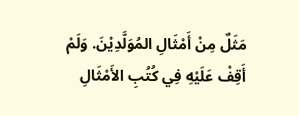مَثَلٌ مِنْ أَمْثَالِ المُوَلَّدِيْنَ. وَلَمْ أَقِفْ عَلَيْهِ فِي كُتُبِ الأَمْثَالِ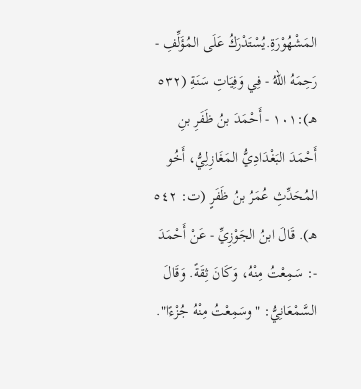المَشْهُوْرَةِ.يُسْتَدْرَكُ عَلَى المُؤَلِّفِ - رَحِمَهُ اللهُ - فِي وَفِيَاتِ سَنَةِ (٥٣٢ هـ):١٠١ - أَحْمَدَ بنُ ظَفَرِ بنِ أَحْمَدَ البَغْدَادِيُّ المَغَازِلِيُّ، أَخُو المُحَدِّثِ عُمَرُ بنُ ظَفَرٍ (ت: ٥٤٢ هـ). قَالَ ابنُ الجَوْزِيِّ - عَنْ أَحْمَدَ -: سَمِعْتُ مِنْهُ، وَكَانَ ثِقَةً. وَقَالَ السَّمْعَانِيُّ: "وسَمِعْتُ مِنْهُ جُزْءًا".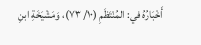أَخْبَارُهُ في: المُنْتَظَمِ (١٠/ ٧٣)، وَمَشْيَخَةِ ابنِ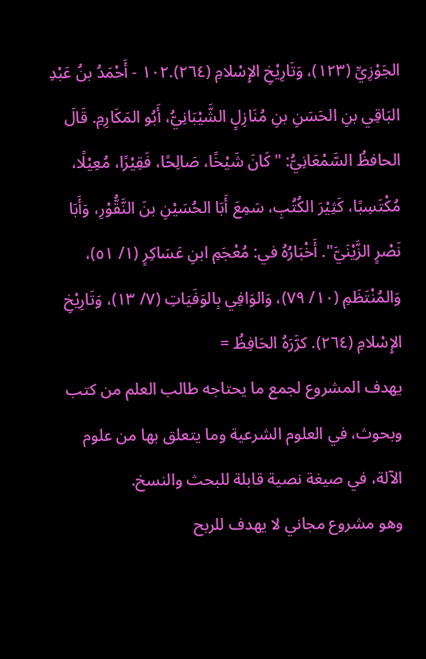الجَوْزِيِّ (١٢٣)، وَتَارِيْخِ الإِسْلامِ (٢٦٤).١٠٢ - أَحْمَدُ بنُ عَبْدِ البَاقِي بنِ الحَسَنِ بنِ مُنَازِلٍ الشَّيْبَانِيُّ، أَبُو المَكَارِمِ. قَالَ الحافظُ السَّمْعَانِيُّ: "كَانَ شَيْخًا، صَالِحًا، فَقِيْرًا، مُعِيْلًا، مُكْتَسِبًا، كَثِيْرَ الكُتُبِ، سَمِعَ أَبَا الحُسَيْنِ بنَ النَّقُّوْرِ، وَأَبَا نَصْرٍ الزَّيْنَيَّ". أَخْبَارُهُ في: مُعْجَمِ ابنِ عَسَاكِرٍ (١/ ٥١)، وَالمُنْتَظَمِ (١٠/ ٧٩)، وَالوَافِي بِالوَفَيَاتِ (٧/ ١٣)، وَتَارِيْخِ الإِسْلامِ (٢٦٤). كرَّرَهُ الحَافِظُ =
يهدف المشروع لجمع ما يحتاجه طالب العلم من كتب وبحوث، في العلوم الشرعية وما يتعلق بها من علوم الآلة، في صيغة نصية قابلة للبحث والنسخ.
وهو مشروع مجاني لا يهدف للربح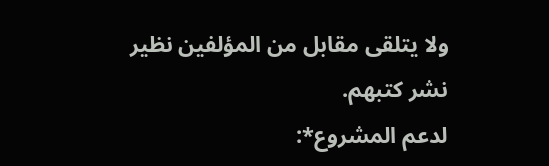ولا يتلقى مقابل من المؤلفين نظير نشر كتبهم.
لدعم المشروع*: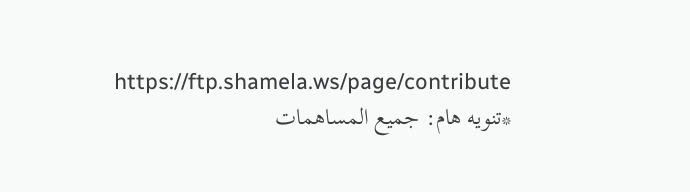https://ftp.shamela.ws/page/contribute
*تنويه هام: جميع المساهمات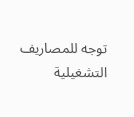توجه للمصاريف التشغيلية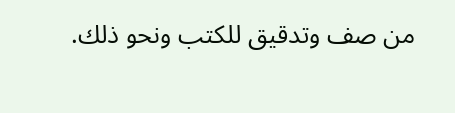من صف وتدقيق للكتب ونحو ذلك.